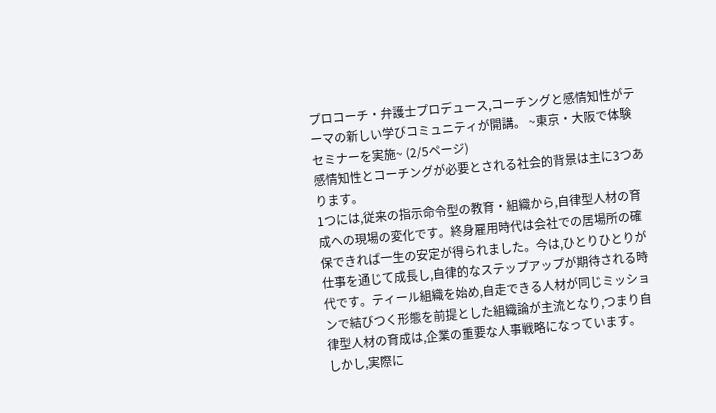プロコーチ・弁護士プロデュース,コーチングと感情知性がテーマの新しい学びコミュニティが開講。 ~東京・大阪で体験セミナーを実施~ (2/5ページ)
感情知性とコーチングが必要とされる社会的背景は主に3つあります。
1つには,従来の指示命令型の教育・組織から,自律型人材の育成への現場の変化です。終身雇用時代は会社での居場所の確保できれば一生の安定が得られました。今は,ひとりひとりが仕事を通じて成長し,自律的なステップアップが期待される時代です。ティール組織を始め,自走できる人材が同じミッションで結びつく形態を前提とした組織論が主流となり,つまり自律型人材の育成は,企業の重要な人事戦略になっています。
しかし,実際に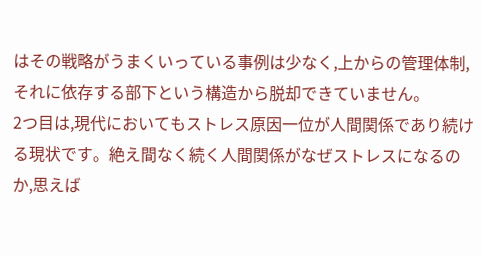はその戦略がうまくいっている事例は少なく,上からの管理体制,それに依存する部下という構造から脱却できていません。
2つ目は,現代においてもストレス原因一位が人間関係であり続ける現状です。絶え間なく続く人間関係がなぜストレスになるのか,思えば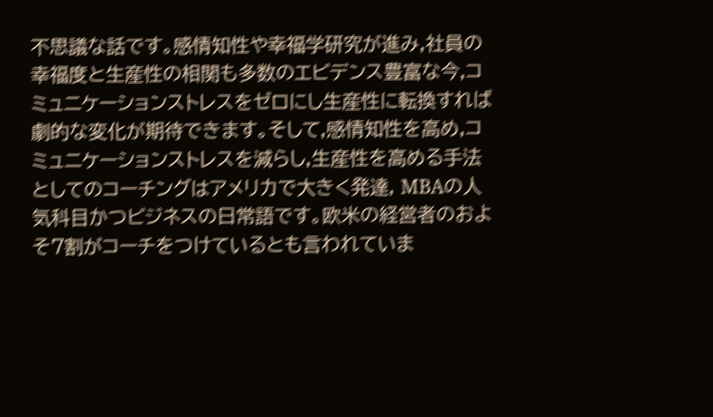不思議な話です。感情知性や幸福学研究が進み,社員の幸福度と生産性の相関も多数のエビデンス豊富な今,コミュニケーションストレスをゼロにし生産性に転換すれば劇的な変化が期待できます。そして,感情知性を高め,コミュニケーションストレスを減らし,生産性を高める手法としてのコーチングはアメリカで大きく発達, MBAの人気科目かつビジネスの日常語です。欧米の経営者のおよそ7割がコーチをつけているとも言われていま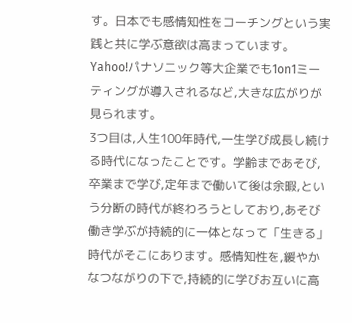す。日本でも感情知性をコーチングという実践と共に学ぶ意欲は高まっています。Yahoo!パナソニック等大企業でも1on1ミーティングが導入されるなど,大きな広がりが見られます。
3つ目は,人生100年時代,一生学び成長し続ける時代になったことです。学齢まであそび,卒業まで学び,定年まで働いて後は余暇,という分断の時代が終わろうとしており,あそび働き学ぶが持続的に一体となって「生きる」時代がそこにあります。感情知性を,緩やかなつながりの下で,持続的に学びお互いに高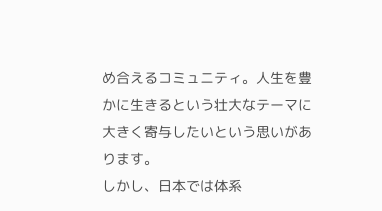め合えるコミュニティ。人生を豊かに生きるという壮大なテーマに大きく寄与したいという思いがあります。
しかし、日本では体系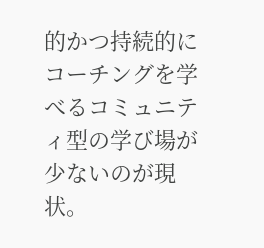的かつ持続的にコーチングを学べるコミュニティ型の学び場が少ないのが現状。